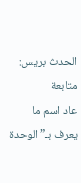الحدث بريس: متابعة
عاد اسم ما يعرف بـ”الوحدة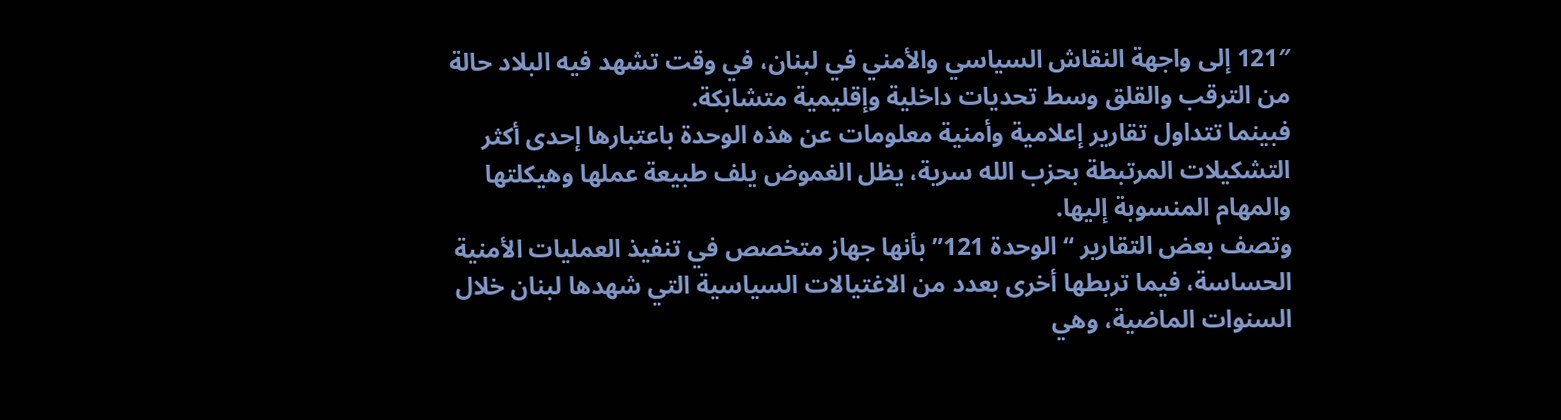121″ إلى واجهة النقاش السياسي والأمني في لبنان، في وقت تشهد فيه البلاد حالة من الترقب والقلق وسط تحديات داخلية وإقليمية متشابكة.
فبينما تتداول تقارير إعلامية وأمنية معلومات عن هذه الوحدة باعتبارها إحدى أكثر التشكيلات المرتبطة بحزب الله سرية، يظل الغموض يلف طبيعة عملها وهيكلتها والمهام المنسوبة إليها.
وتصف بعض التقارير “الوحدة 121” بأنها جهاز متخصص في تنفيذ العمليات الأمنية الحساسة، فيما تربطها أخرى بعدد من الاغتيالات السياسية التي شهدها لبنان خلال السنوات الماضية، وهي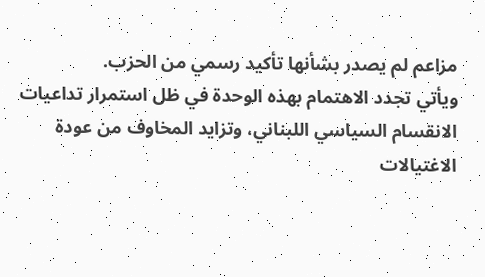مزاعم لم يصدر بشأنها تأكيد رسمي من الحزب.
ويأتي تجدد الاهتمام بهذه الوحدة في ظل استمرار تداعيات الانقسام السياسي اللبناني، وتزايد المخاوف من عودة الاغتيالات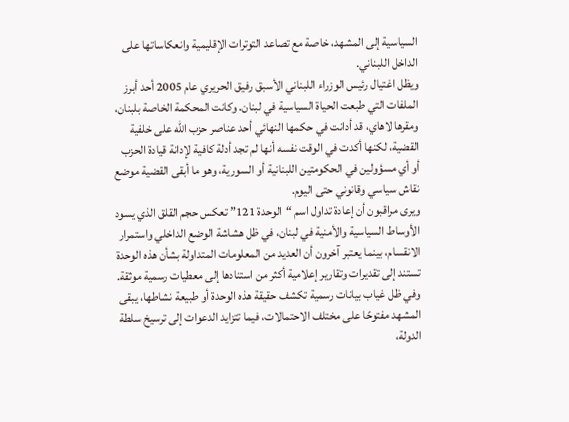السياسية إلى المشهد، خاصة مع تصاعد التوترات الإقليمية وانعكاساتها على الداخل اللبناني.
ويظل اغتيال رئيس الوزراء اللبناني الأسبق رفيق الحريري عام 2005 أحد أبرز الملفات التي طبعت الحياة السياسية في لبنان. وكانت المحكمة الخاصة بلبنان، ومقرها لاهاي، قد أدانت في حكمها النهائي أحد عناصر حزب الله على خلفية القضية، لكنها أكدت في الوقت نفسه أنها لم تجد أدلة كافية لإدانة قيادة الحزب أو أي مسؤولين في الحكومتين اللبنانية أو السورية، وهو ما أبقى القضية موضع نقاش سياسي وقانوني حتى اليوم.
ويرى مراقبون أن إعادة تداول اسم “الوحدة 121” تعكس حجم القلق الذي يسود الأوساط السياسية والأمنية في لبنان، في ظل هشاشة الوضع الداخلي واستمرار الانقسام، بينما يعتبر آخرون أن العديد من المعلومات المتداولة بشأن هذه الوحدة تستند إلى تقديرات وتقارير إعلامية أكثر من استنادها إلى معطيات رسمية موثقة.
وفي ظل غياب بيانات رسمية تكشف حقيقة هذه الوحدة أو طبيعة نشاطها، يبقى المشهد مفتوحًا على مختلف الاحتمالات، فيما تتزايد الدعوات إلى ترسيخ سلطة الدولة،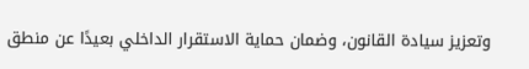وتعزيز سيادة القانون، وضمان حماية الاستقرار الداخلي بعيدًا عن منطق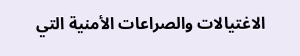الاغتيالات والصراعات الأمنية التي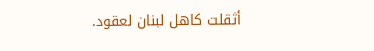أثقلت كاهل لبنان لعقود.